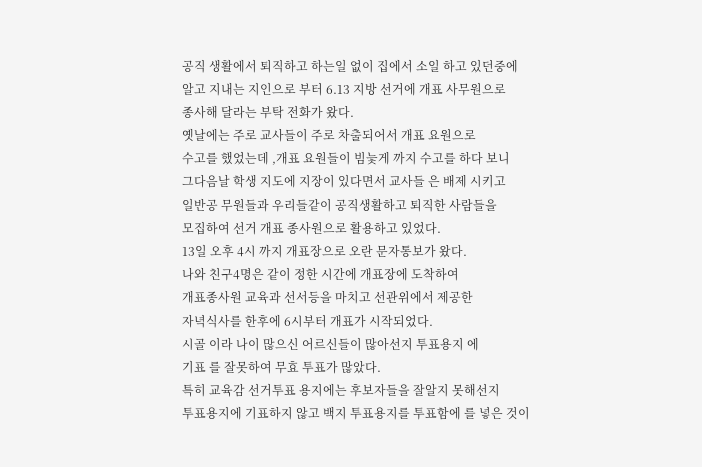공직 생활에서 퇴직하고 하는일 없이 집에서 소일 하고 있던중에
알고 지내는 지인으로 부터 6.13 지방 선거에 개표 사무원으로
종사해 달라는 부탁 전화가 왔다.
옛날에는 주로 교사들이 주로 차출되어서 개표 요원으로
수고를 했었는데 ,개표 요원들이 빔늧게 까지 수고를 하다 보니
그다음날 학생 지도에 지장이 있다면서 교사들 은 배제 시키고
일반공 무원들과 우리들같이 공직생활하고 퇴직한 사람들을
모집하여 선거 개표 종사원으로 활용하고 있었다.
13일 오후 4시 까지 개표장으로 오란 문자통보가 왔다.
나와 친구4명은 같이 정한 시간에 개표장에 도착하여
개표종사원 교육과 선서등을 마치고 선관위에서 제공한
자녁식사를 한후에 6시부터 개표가 시작되었다.
시골 이라 나이 많으신 어르신들이 많아선지 투표용지 에
기표 를 잘못하여 무효 투표가 많았다.
특히 교육감 선거투표 용지에는 후보자들을 잘알지 못해선지
투표용지에 기표하지 않고 백지 투표용지를 투표함에 를 넣은 것이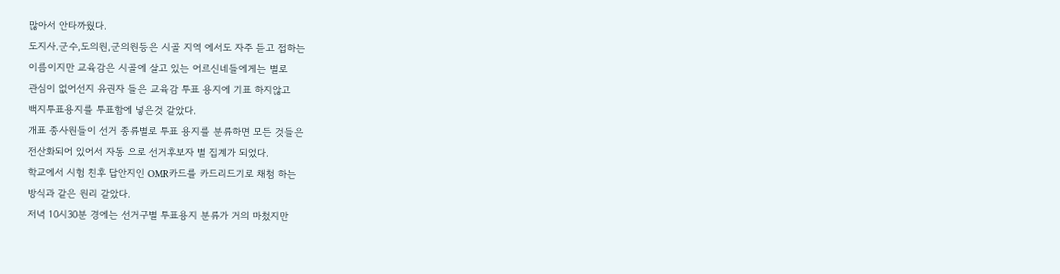많아서 안타까웠다.
도지사.군수,도의원,군의원등은 시골 지역 에서도 자주 듣고 접하는
이름이지만 교육감은 시골에 살고 있는 어르신네들에게는 별로
관심이 없어선지 유권자 들은 교육감 투표 용지에 기표 하지않고
백지투표용지를 투표함에 넣은것 같았다.
개표 종사원들이 선거 종류별로 투표 용지를 분류하면 모든 것들은
전산화되어 있어서 자동 으로 선거후보자 별 집계가 되었다.
학교에서 시험 친후 답안지인 OMR카드를 카드리드기로 채첨 하는
방식과 같은 원리 같았다.
저녁 10시30분 경에는 선거구별 투표용지 분류가 거의 마첬지만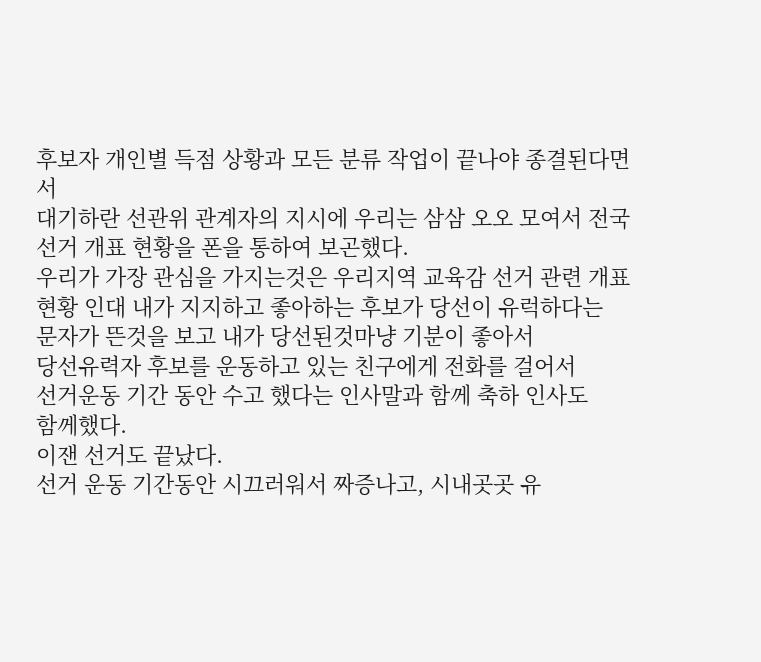후보자 개인별 득점 상황과 모든 분류 작업이 끝나야 종결된다면서
대기하란 선관위 관계자의 지시에 우리는 삼삼 오오 모여서 전국
선거 개표 현황을 폰을 통하여 보곤했다.
우리가 가장 관심을 가지는것은 우리지역 교육감 선거 관련 개표
현황 인대 내가 지지하고 좋아하는 후보가 당선이 유럭하다는
문자가 뜬것을 보고 내가 당선된것마냥 기분이 좋아서
당선유력자 후보를 운동하고 있는 친구에게 전화를 걸어서
선거운동 기간 동안 수고 했다는 인사말과 함께 축하 인사도
함께했다.
이잰 선거도 끝났다.
선거 운동 기간동안 시끄러워서 짜증나고, 시내곳곳 유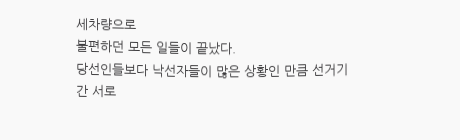세차량으로
불편하던 모든 일들이 끝났다.
당선인들보다 낙선자들이 많은 상황인 만큼 선거기간 서로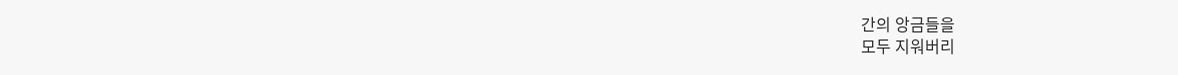간의 앙금들을
모두 지워버리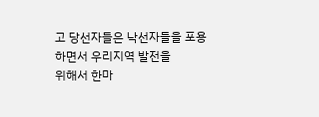고 당선자들은 낙선자들을 포용 하면서 우리지역 발전을
위해서 한마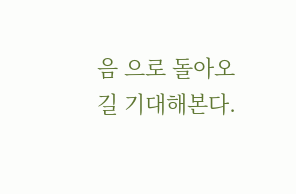음 으로 돌아오길 기대해본다.